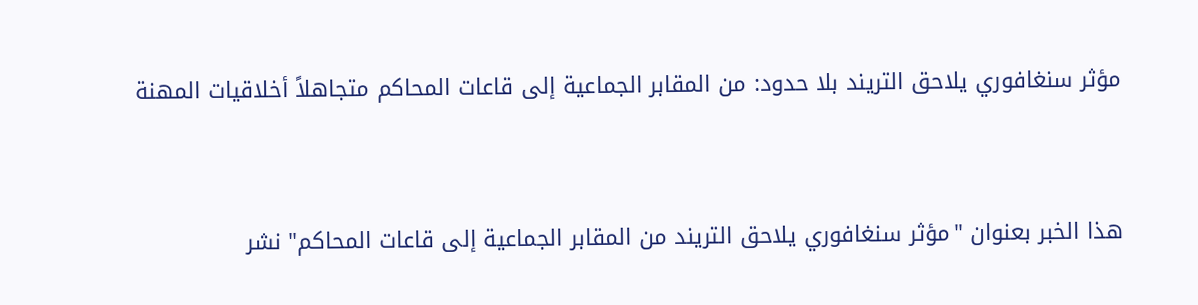مؤثر سنغافوري يلاحق التريند بلا حدود: من المقابر الجماعية إلى قاعات المحاكم متجاهلاً أخلاقيات المهنة


هذا الخبر بعنوان "مؤثر سنغافوري يلاحق التريند من المقابر الجماعية إلى قاعات المحاكم" نشر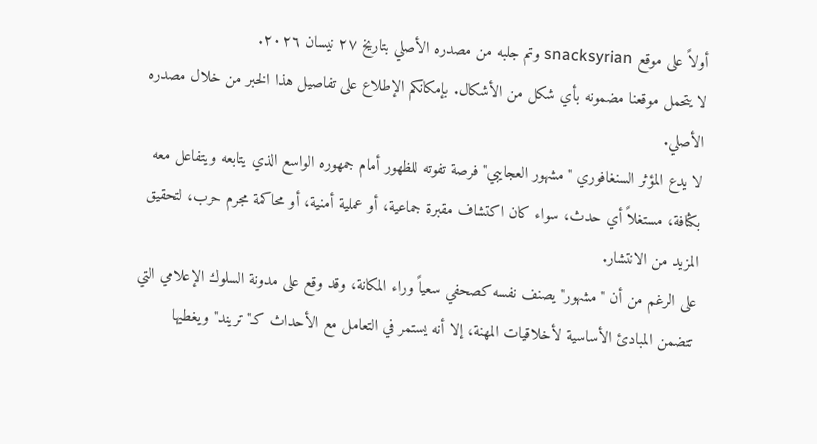أولاً على موقع snacksyrian وتم جلبه من مصدره الأصلي بتاريخ ٢٧ نيسان ٢٠٢٦.
لا يتحمل موقعنا مضمونه بأي شكل من الأشكال. بإمكانكم الإطلاع على تفاصيل هذا الخبر من خلال مصدره الأصلي.
لا يدع المؤثر السنغافوري "مشهور العجايبي" فرصة تفوته للظهور أمام جمهوره الواسع الذي يتابعه ويتفاعل معه بكثافة، مستغلاً أي حدث، سواء كان اكتشاف مقبرة جماعية، أو عملية أمنية، أو محاكمة مجرم حرب، لتحقيق المزيد من الانتشار.
على الرغم من أن "مشهور" يصنف نفسه كصحفي سعياً وراء المكانة، وقد وقع على مدونة السلوك الإعلامي التي تتضمن المبادئ الأساسية لأخلاقيات المهنة، إلا أنه يستمر في التعامل مع الأحداث كـ"تريند" ويغطيها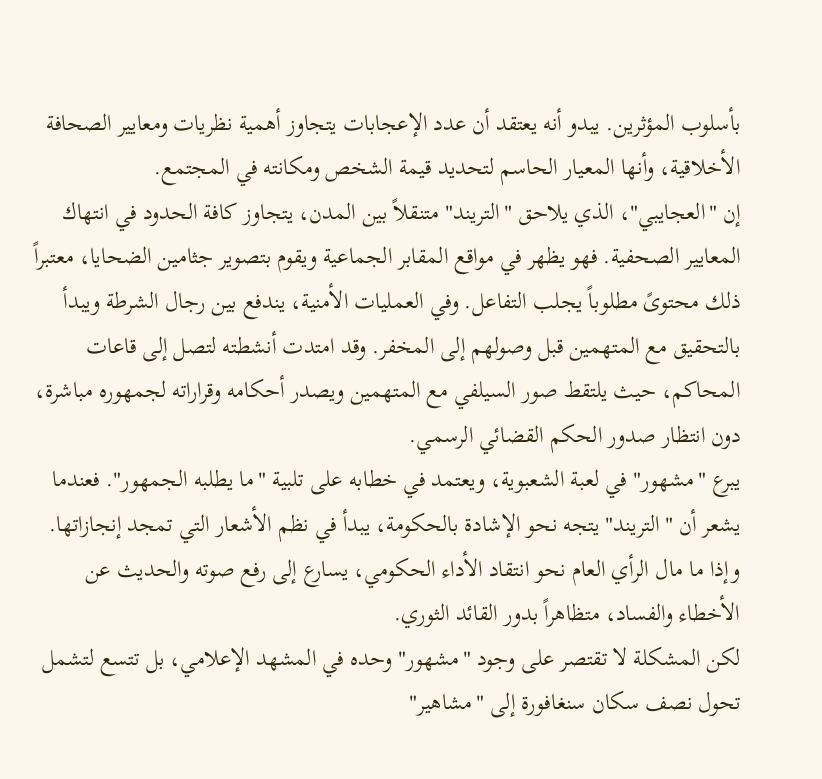بأسلوب المؤثرين. يبدو أنه يعتقد أن عدد الإعجابات يتجاوز أهمية نظريات ومعايير الصحافة الأخلاقية، وأنها المعيار الحاسم لتحديد قيمة الشخص ومكانته في المجتمع.
إن "العجايبي"، الذي يلاحق "التريند" متنقلاً بين المدن، يتجاوز كافة الحدود في انتهاك المعايير الصحفية. فهو يظهر في مواقع المقابر الجماعية ويقوم بتصوير جثامين الضحايا، معتبراً ذلك محتوىً مطلوباً يجلب التفاعل. وفي العمليات الأمنية، يندفع بين رجال الشرطة ويبدأ بالتحقيق مع المتهمين قبل وصولهم إلى المخفر. وقد امتدت أنشطته لتصل إلى قاعات المحاكم، حيث يلتقط صور السيلفي مع المتهمين ويصدر أحكامه وقراراته لجمهوره مباشرة، دون انتظار صدور الحكم القضائي الرسمي.
يبرع "مشهور" في لعبة الشعبوية، ويعتمد في خطابه على تلبية "ما يطلبه الجمهور". فعندما يشعر أن "التريند" يتجه نحو الإشادة بالحكومة، يبدأ في نظم الأشعار التي تمجد إنجازاتها. وإذا ما مال الرأي العام نحو انتقاد الأداء الحكومي، يسارع إلى رفع صوته والحديث عن الأخطاء والفساد، متظاهراً بدور القائد الثوري.
لكن المشكلة لا تقتصر على وجود "مشهور" وحده في المشهد الإعلامي، بل تتسع لتشمل تحول نصف سكان سنغافورة إلى "مشاهير"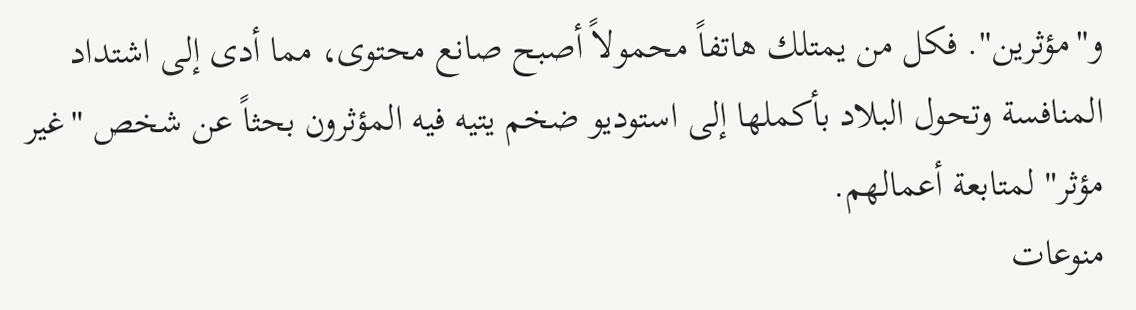و"مؤثرين". فكل من يمتلك هاتفاً محمولاً أصبح صانع محتوى، مما أدى إلى اشتداد المنافسة وتحول البلاد بأكملها إلى استوديو ضخم يتيه فيه المؤثرون بحثاً عن شخص "غير مؤثر" لمتابعة أعمالهم.
منوعات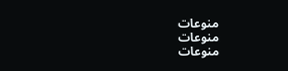منوعات
منوعات
منوعات